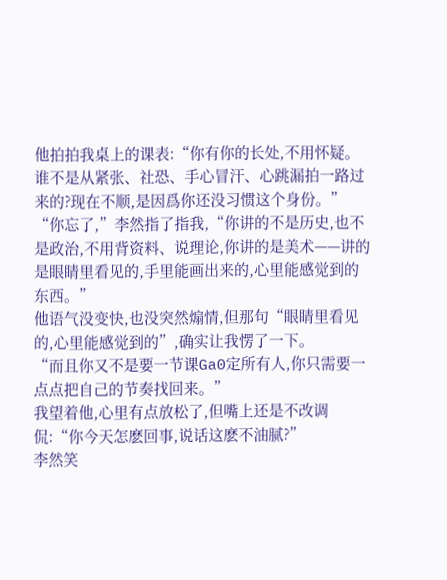他拍拍我桌上的课表:“你有你的长处,不用怀疑。谁不是从紧张、社恐、手心冒汗、心跳漏拍一路过来的?现在不顺,是因爲你还没习惯这个身份。”
“你忘了,”李然指了指我,“你讲的不是历史,也不是政治,不用背资料、说理论,你讲的是美术——讲的是眼睛里看见的,手里能画出来的,心里能感觉到的东西。”
他语气没变快,也没突然煽情,但那句“眼睛里看见的,心里能感觉到的”,确实让我愣了一下。
“而且你又不是要一节课Ga0定所有人,你只需要一点点把自己的节奏找回来。”
我望着他,心里有点放松了,但嘴上还是不改调侃:“你今天怎麽回事,说话这麽不油腻?”
李然笑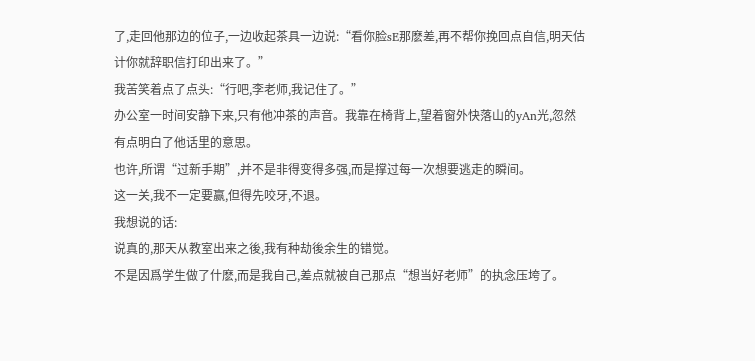了,走回他那边的位子,一边收起茶具一边说:“看你脸sE那麽差,再不帮你挽回点自信,明天估计你就辞职信打印出来了。”
我苦笑着点了点头:“行吧,李老师,我记住了。”
办公室一时间安静下来,只有他冲茶的声音。我靠在椅背上,望着窗外快落山的yAn光,忽然有点明白了他话里的意思。
也许,所谓“过新手期”,并不是非得变得多强,而是撑过每一次想要逃走的瞬间。
这一关,我不一定要赢,但得先咬牙,不退。
我想说的话:
说真的,那天从教室出来之後,我有种劫後余生的错觉。
不是因爲学生做了什麽,而是我自己,差点就被自己那点“想当好老师”的执念压垮了。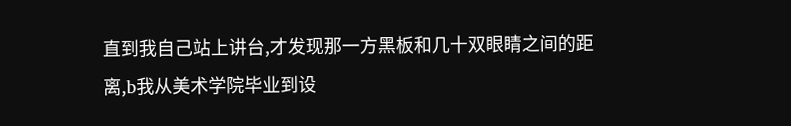直到我自己站上讲台,才发现那一方黑板和几十双眼睛之间的距离,b我从美术学院毕业到设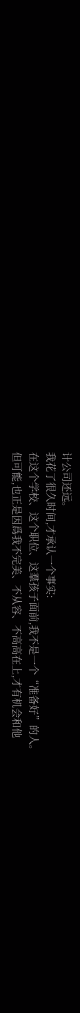计公司还远。
我花了很久时间,才承认一个事实:
在这个学校、这个职位、这羣孩子面前,我不是一个“准备好”的人。
但可能,也正是因爲我不完美、不从容、不高高在上,才有机会和他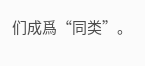们成爲“同类”。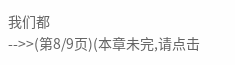我们都
-->>(第8/9页)(本章未完,请点击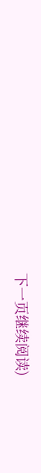下一页继续阅读)